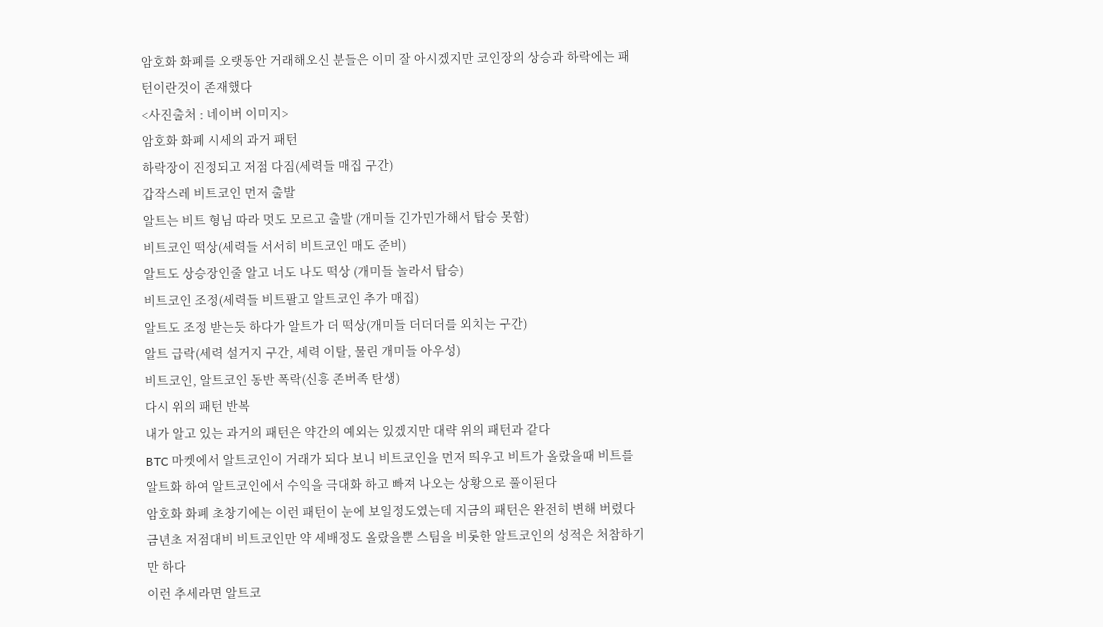암호화 화폐를 오랫동안 거래해오신 분들은 이미 잘 아시겠지만 코인장의 상승과 하락에는 패턴이란것이 존재했다
<사진출처 : 네이버 이미지>
암호화 화폐 시세의 과거 패턴
하락장이 진정되고 저점 다짐(세력들 매집 구간)
갑작스레 비트코인 먼저 출발
알트는 비트 형님 따라 멋도 모르고 출발 (개미들 긴가민가해서 탑승 못함)
비트코인 떡상(세력들 서서히 비트코인 매도 준비)
알트도 상승장인줄 알고 너도 나도 떡상 (개미들 놀라서 탑승)
비트코인 조정(세력들 비트팔고 알트코인 추가 매집)
알트도 조정 받는듯 하다가 알트가 더 떡상(개미들 더더더를 외치는 구간)
알트 급락(세력 설거지 구간, 세력 이탈, 물린 개미들 아우성)
비트코인, 알트코인 동반 폭락(신흥 존버족 탄생)
다시 위의 패턴 반복
내가 알고 있는 과거의 패턴은 약간의 예외는 있겠지만 대략 위의 패턴과 같다
BTC 마켓에서 알트코인이 거래가 되다 보니 비트코인을 먼저 띄우고 비트가 올랐을때 비트를 알트화 하여 알트코인에서 수익을 극대화 하고 빠져 나오는 상황으로 풀이된다
암호화 화폐 초창기에는 이런 패턴이 눈에 보일정도였는데 지금의 패턴은 완전히 변해 버렸다
금년초 저점대비 비트코인만 약 세배정도 올랐을뿐 스팀을 비롯한 알트코인의 성적은 처참하기만 하다
이런 추세라면 알트코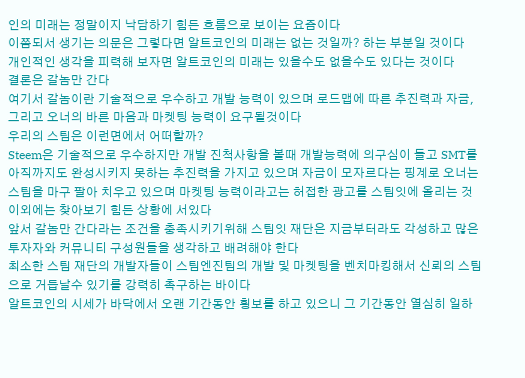인의 미래는 정말이지 낙담하기 힘든 흐름으로 보이는 요즘이다
이쯤되서 생기는 의문은 그렇다면 알트코인의 미래는 없는 것일까? 하는 부분일 것이다
개인적인 생각을 피력해 보자면 알트코인의 미래는 있을수도 없을수도 있다는 것이다
결론은 갈놈만 간다
여기서 갈놈이란 기술적으로 우수하고 개발 능력이 있으며 로드맵에 따른 추진력과 자금, 그리고 오너의 바른 마음과 마켓팅 능력이 요구될것이다
우리의 스팀은 이런면에서 어떠할까?
Steem은 기술적으로 우수하지만 개발 진척사항을 볼때 개발능력에 의구심이 들고 SMT를 아직까지도 완성시키지 못하는 추진력을 가지고 있으며 자금이 모자르다는 핑계로 오너는 스팀을 마구 팔아 치우고 있으며 마켓팅 능력이라고는 허접한 광고를 스팀잇에 올리는 것이외에는 찾아보기 힘든 상황에 서있다
앞서 갈놈만 간다라는 조건을 충족시키기위해 스팀잇 재단은 지금부터라도 각성하고 많은 투자자와 커뮤니티 구성원들을 생각하고 배려해야 한다
최소한 스팀 재단의 개발자들이 스팀엔진팀의 개발 및 마켓팅을 벤치마킹해서 신뢰의 스팀으로 거듭날수 있기를 강력히 촉구하는 바이다
알트코인의 시세가 바닥에서 오랜 기간동안 횡보를 하고 있으니 그 기간동안 열심히 일하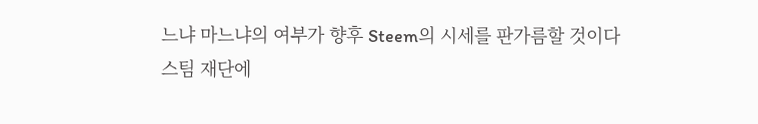느냐 마느냐의 여부가 향후 Steem의 시세를 판가름할 것이다
스팀 재단에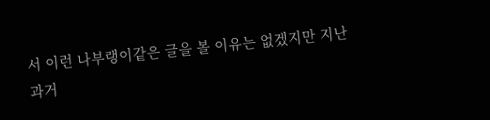서 이런 나부랭이같은 글을 볼 이유는 없겠지만 지난 과거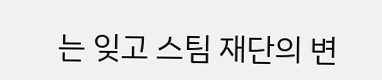는 잊고 스팀 재단의 변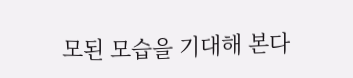모된 모습을 기대해 본다